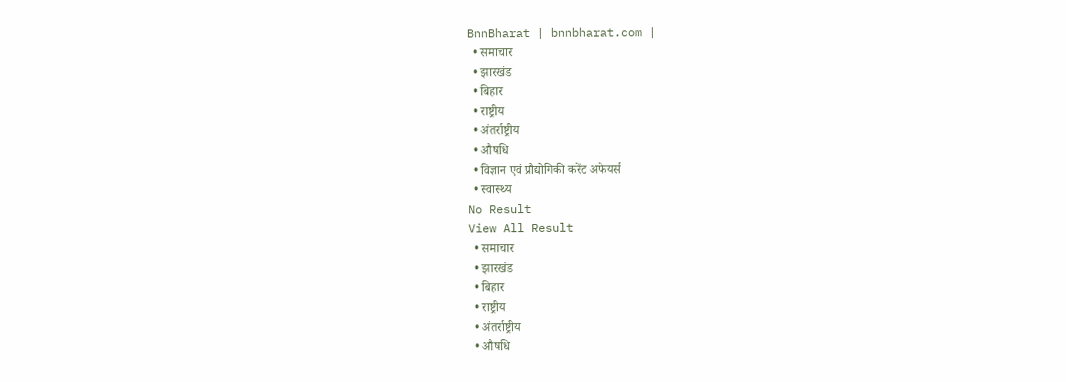BnnBharat | bnnbharat.com |
  • समाचार
  • झारखंड
  • बिहार
  • राष्ट्रीय
  • अंतर्राष्ट्रीय
  • औषधि
  • विज्ञान एवं प्रौद्योगिकी करेंट अफेयर्स
  • स्वास्थ्य
No Result
View All Result
  • समाचार
  • झारखंड
  • बिहार
  • राष्ट्रीय
  • अंतर्राष्ट्रीय
  • औषधि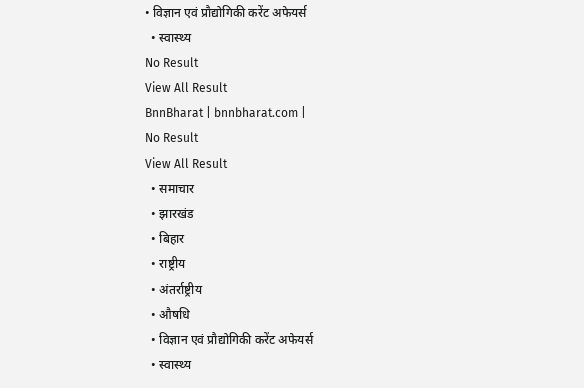• विज्ञान एवं प्रौद्योगिकी करेंट अफेयर्स
  • स्वास्थ्य
No Result
View All Result
BnnBharat | bnnbharat.com |
No Result
View All Result
  • समाचार
  • झारखंड
  • बिहार
  • राष्ट्रीय
  • अंतर्राष्ट्रीय
  • औषधि
  • विज्ञान एवं प्रौद्योगिकी करेंट अफेयर्स
  • स्वास्थ्य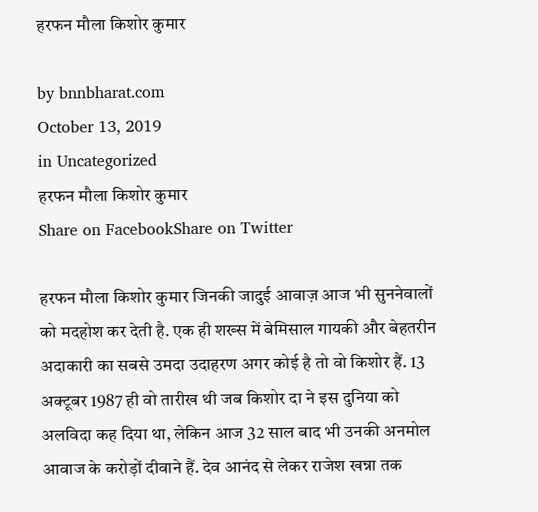हरफन मौला किशोर कुमार

by bnnbharat.com
October 13, 2019
in Uncategorized
हरफन मौला किशोर कुमार
Share on FacebookShare on Twitter

हरफन मौला किशोर कुमार जिनकी जादुई आवाज़ आज भी सुननेवालों को मदहोश कर देती है. एक ही शख्स में बेमिसाल गायकी और बेहतरीन अदाकारी का सबसे उमदा उदाहरण अगर कोई है तो वो किशोर हैं. 13 अक्टूबर 1987 ही वो तारीख थी जब किशोर दा ने इस दुनिया को अलविदा कह दिया था, लेकिन आज 32 साल बाद भी उनकी अनमोल आवाज के करोड़ों दीवाने हैं. देव आनंद से लेकर राजेश खन्ना तक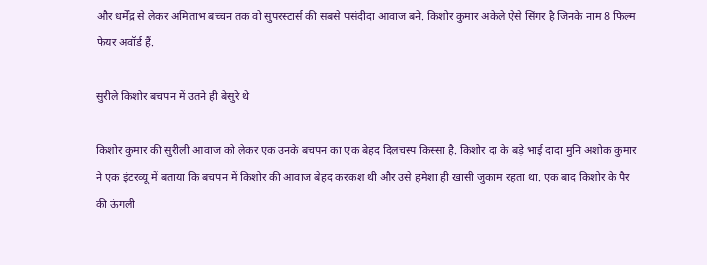और धर्मेंद्र से लेकर अमिताभ बच्चन तक वो सुपरस्टार्स की सबसे पसंदीदा आवाज बने. किशोर कुमार अकेले ऐसे सिंगर है जिनके नाम 8 फिल्म फेयर अवॉर्ड हैं.

सुरीले किशोर बचपन में उतने ही बेसुरे थे

किशोर कुमार की सुरीली आवाज को लेकर एक उनके बचपन का एक बेहद दिलचस्प किस्सा है. किशोर दा के बड़े भाई दादा मुनि अशोक कुमार ने एक इंटरव्यू में बताया कि बचपन में किशोर की आवाज बेहद करकश थी और उसे हमेशा ही खासी जुकाम रहता था. एक बाद किशोर के पैर की ऊंगली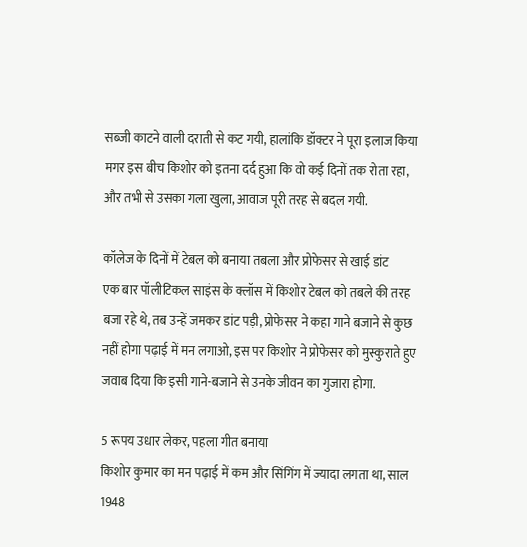सब्जी काटने वाली दराती से कट गयी, हालांकि डॉक्टर ने पूरा इलाज किया मगर इस बीच किशोर को इतना दर्द हुआ कि वो कई दिनों तक रोता रहा, और तभी से उसका गला खुला, आवाज पूरी तरह से बदल गयी.

कॉलेज के दिनों में टेबल को बनाया तबला और प्रोफेसर से खाई डांट
एक बार पॉलीटिकल साइंस के क्लॉस में किशोर टेबल को तबले की तरह बजा रहे थे, तब उन्हें जमकर डांट पड़ी, प्रोफेसर ने कहा गाने बजाने से कुछ नहीं होगा पढ़ाई में मन लगाओ, इस पर किशोर ने प्रोफेसर को मुस्कुराते हुए जवाब दिया कि इसी गाने-बजाने से उनके जीवन का गुजारा होगा.

5 रूपय उधार लेकर, पहला गीत बनाया
किशोर कुमार का मन पढ़ाई में कम और सिंगिंग में ज्यादा लगता था, साल 1948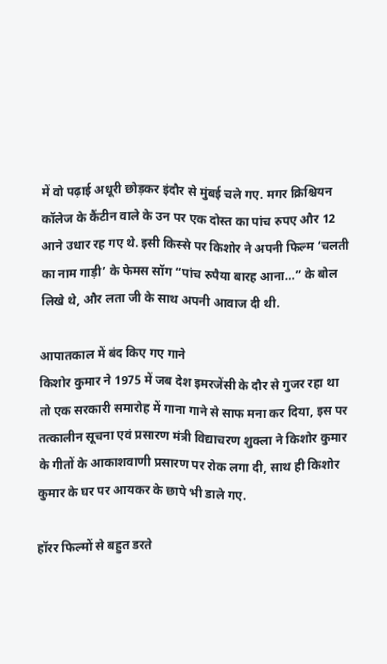में वो पढ़ाई अधूरी छोड़कर इंदौर से मुंबई चले गए. मगर क्रिश्चियन कॉलेज के कैंटीन वाले के उन पर एक दोस्त का पांच रुपए और 12 आने उधार रह गए थे. इसी किस्से पर किशोर ने अपनी फिल्म ‘चलती का नाम गाड़ी’ के फेमस सॉग “पांच रुपैया बारह आना…” के बोल लिखे थे, और लता जी के साथ अपनी आवाज दी थी.

आपातकाल में बंद किए गए गाने
किशोर कुमार ने 1975 में जब देश इमरजेंसी के दौर से गुजर रहा था तो एक सरकारी समारोह में गाना गाने से साफ मना कर दिया, इस पर तत्कालीन सूचना एवं प्रसारण मंत्री विद्याचरण शुक्ला ने किशोर कुमार के गीतों के आकाशवाणी प्रसारण पर रोक लगा दी, साथ ही किशोर कुमार के घर पर आयकर के छापे भी डाले गए.

हॉरर फिल्मों से बहुत डरते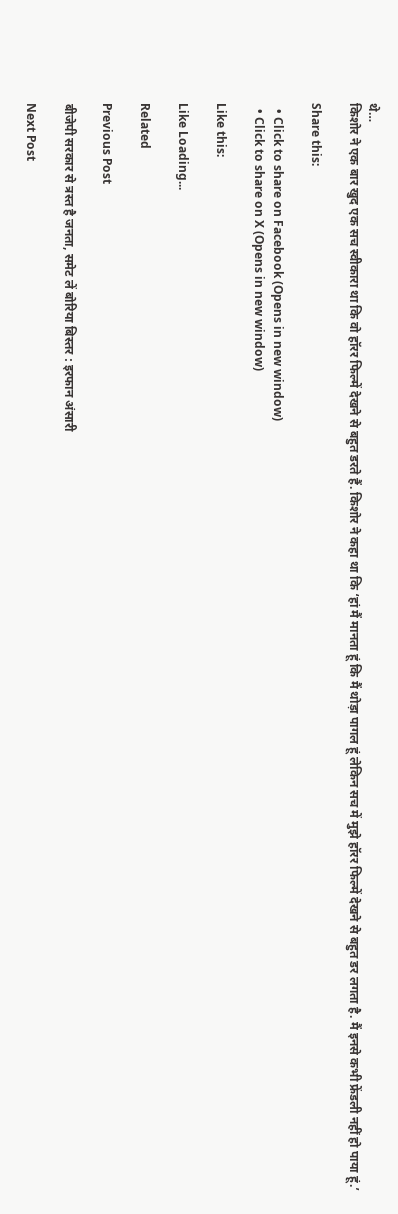थे…
किशोर ने एक बार खुद एक सच स्वीकारा था कि वो हॉरर फिल्में देखने से बहुत डरते हैं. किशोर ने कहा था कि ‘हां मैं मानता हूं कि मैं थोड़ा पागल हूं लेकिन सच में मुझे हॉरर फिल्में देखने से बहुत डर लगता है. मैं इनसे कभी फ्रेंडली नहीं हो पाया हूं.’

Share this:

  • Click to share on Facebook (Opens in new window)
  • Click to share on X (Opens in new window)

Like this:

Like Loading...

Related

Previous Post

बीजेपी सरकार से त्रस्त है जनता, समेट लें बोरिया बिस्तर : इरफान अंसारी

Next Post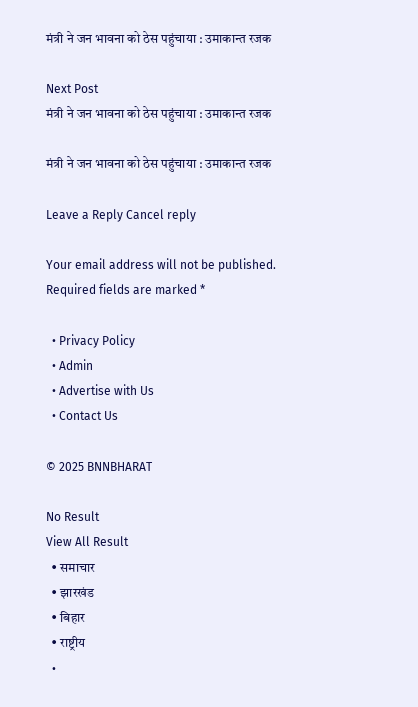मंत्री ने जन भावना को ठेस पहुंचाया : उमाकान्त रजक

Next Post
मंत्री ने जन भावना को ठेस पहुंचाया : उमाकान्त रजक

मंत्री ने जन भावना को ठेस पहुंचाया : उमाकान्त रजक

Leave a Reply Cancel reply

Your email address will not be published. Required fields are marked *

  • Privacy Policy
  • Admin
  • Advertise with Us
  • Contact Us

© 2025 BNNBHARAT

No Result
View All Result
  • समाचार
  • झारखंड
  • बिहार
  • राष्ट्रीय
  •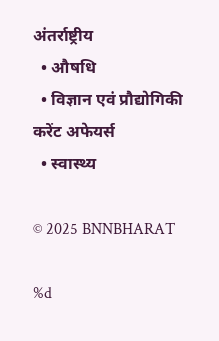अंतर्राष्ट्रीय
  • औषधि
  • विज्ञान एवं प्रौद्योगिकी करेंट अफेयर्स
  • स्वास्थ्य

© 2025 BNNBHARAT

%d